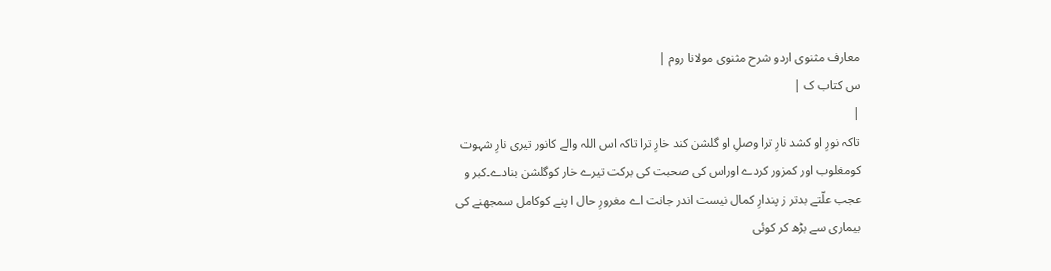معارف مثنوی اردو شرح مثنوی مولانا روم |
س کتاب ک |
|
تاکہ نورِ او کشد نارِ ترا وصلِ او گلشن کند خارِ ترا تاکہ اس اللہ والے کانور تیری نارِ شہوت کومغلوب اور کمزور کردے اوراس کی صحبت کی برکت تیرے خار کوگلشن بنادے۔کبر و عجب علّتے بدتر ز پندارِ کمال نیست اندر جانت اے مغرورِ حال ا پنے کوکامل سمجھنے کی بیماری سے بڑھ کر کوئی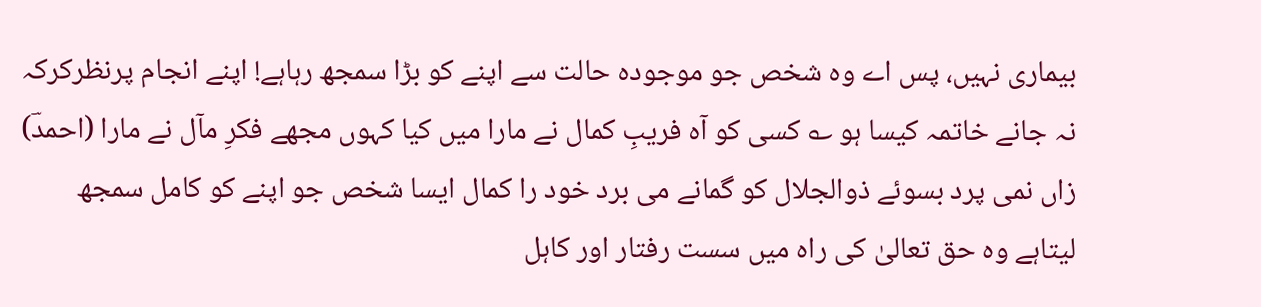بیماری نہیں، پس اے وہ شخص جو موجودہ حالت سے اپنے کو بڑا سمجھ رہاہے! اپنے انجام پرنظرکرکہ نہ جانے خاتمہ کیسا ہو ؎ کسی کو آہ فریبِ کمال نے مارا میں کیا کہوں مجھے فکرِ مآل نے مارا (احمدؔ) زاں نمی پرد بسوئے ذوالجلال کو گمانے می برد خود را کمال ایسا شخص جو اپنے کو کامل سمجھ لیتاہے وہ حق تعالیٰ کی راہ میں سست رفتار اور کاہل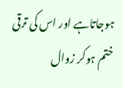ہوجاتاہے اور اس کی ترقی ختم ہوکر زوال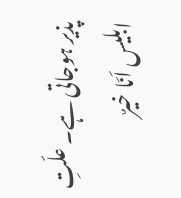پذیر ہوجاتی ہے۔ علّتِ ابلیس اَنَا خیرٌ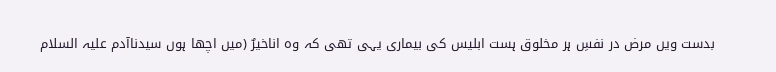بدست ویں مرض در نفسِ ہر مخلوق ہست ابلیس کی بیماری یہی تھی کہ وہ اناخیرٌ (میں اچھا ہوں سیدناآدم علیہ السلام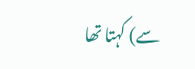سے) کہتا تھا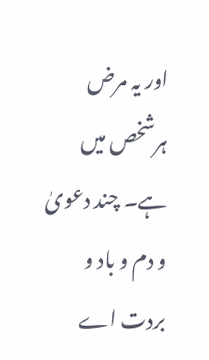اور یہ مرض ہرشخص میں ہے۔ چند دعویٰ و دم و باد و بردت اے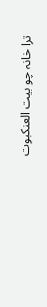ترا خانہ چو بیت العنکبوت